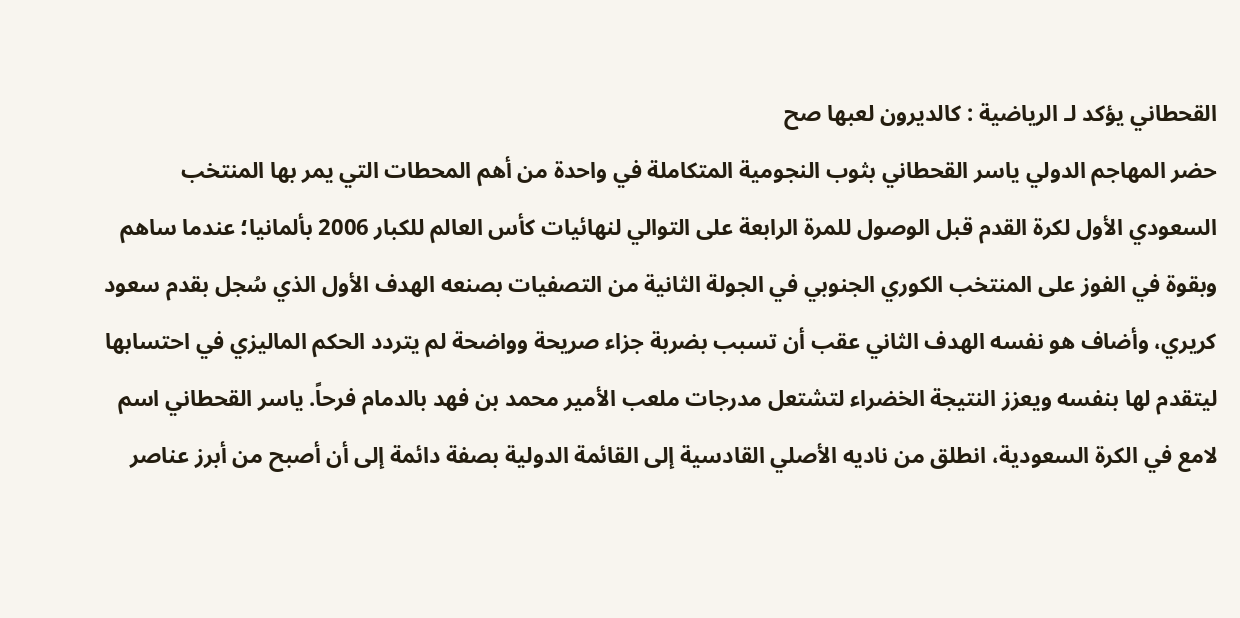القحطاني يؤكد لـ الرياضية : كالديرون لعبها صح
حضر المهاجم الدولي ياسر القحطاني بثوب النجومية المتكاملة في واحدة من أهم المحطات التي يمر بها المنتخب السعودي الأول لكرة القدم قبل الوصول للمرة الرابعة على التوالي لنهائيات كأس العالم للكبار 2006 بألمانيا؛ عندما ساهم وبقوة في الفوز على المنتخب الكوري الجنوبي في الجولة الثانية من التصفيات بصنعه الهدف الأول الذي سُجل بقدم سعود كريري، وأضاف هو نفسه الهدف الثاني عقب أن تسبب بضربة جزاء صريحة وواضحة لم يتردد الحكم الماليزي في احتسابها ليتقدم لها بنفسه ويعزز النتيجة الخضراء لتشتعل مدرجات ملعب الأمير محمد بن فهد بالدمام فرحاً. ياسر القحطاني اسم لامع في الكرة السعودية، انطلق من ناديه الأصلي القادسية إلى القائمة الدولية بصفة دائمة إلى أن أصبح من أبرز عناصر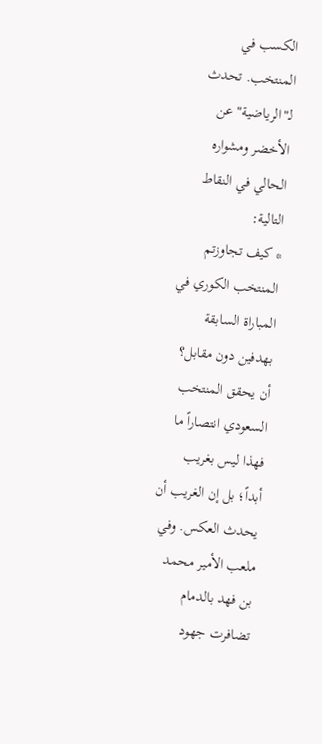الكسب في المنتخب. تحدث لـ"الرياضية" عن الأخضر ومشواره الحالي في النقاط التالية:
* كيف تجاوزتم المنتخب الكوري في المباراة السابقة بهدفين دون مقابل؟
أن يحقق المنتخب السعودي انتصاراً ما فهذا ليس بغريب أبداً؛ بل إن الغريب أن يحدث العكس. وفي ملعب الأمير محمد بن فهد بالدمام تضافرت جهود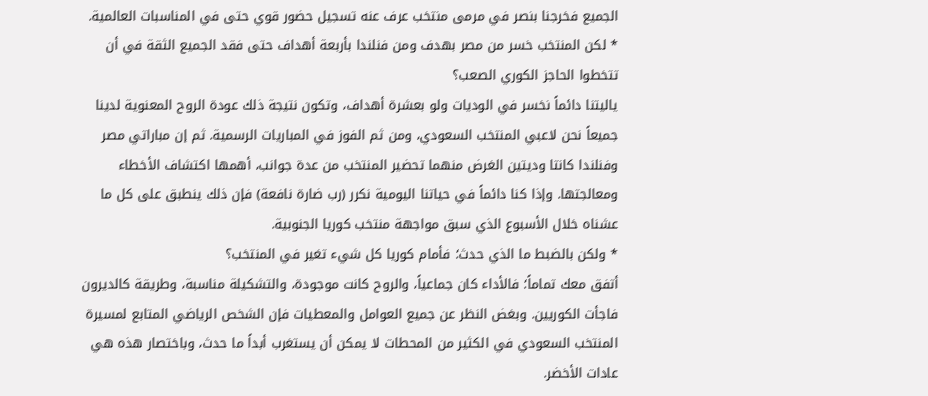الجميع فخرجنا بنصر في مرمى منتخب عرف عنه تسجيل حضور قوي حتى في المناسبات العالمية.
* لكن المنتخب خسر من مصر بهدف ومن فنلندا بأربعة أهداف حتى فقد الجميع الثقة في أن تتخطوا الحاجز الكوري الصعب؟
ياليتنا دائماً نخسر في الوديات ولو بعشرة أهداف، وتكون نتيجة ذلك عودة الروح المعنوية لدينا جميعاً نحن لاعبي المنتخب السعودي، ومن ثم الفوز في المباريات الرسمية. ثم إن مباراتي مصر وفنلندا كانتا وديتين الغرض منهما تحضير المنتخب من عدة جوانب، أهمها اكتشاف الأخطاء ومعالجتها. وإذا كنا دائماً في حياتنا اليومية نكرر (رب ضارة نافعة) فإن ذلك ينطبق على كل ما عشناه خلال الأسبوع الذي سبق مواجهة منتخب كوريا الجنوبية.
* ولكن بالضبط ما الذي حدث؛ فأمام كوريا كل شيء تغير في المنتخب؟
أتفق معك تماماً؛ فالأداء كان جماعياً، والروح كانت موجودة، والتشكيلة مناسبة، وطريقة كالديرون فاجأت الكوريين. وبغض النظر عن جميع العوامل والمعطيات فإن الشخص الرياضي المتابع لمسيرة المنتخب السعودي في الكثير من المحطات لا يمكن أن يستغرب أبداً ما حدث، وباختصار هذه هي عادات الأخضر.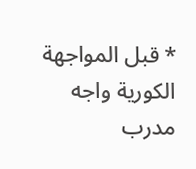* قبل المواجهة الكورية واجه مدرب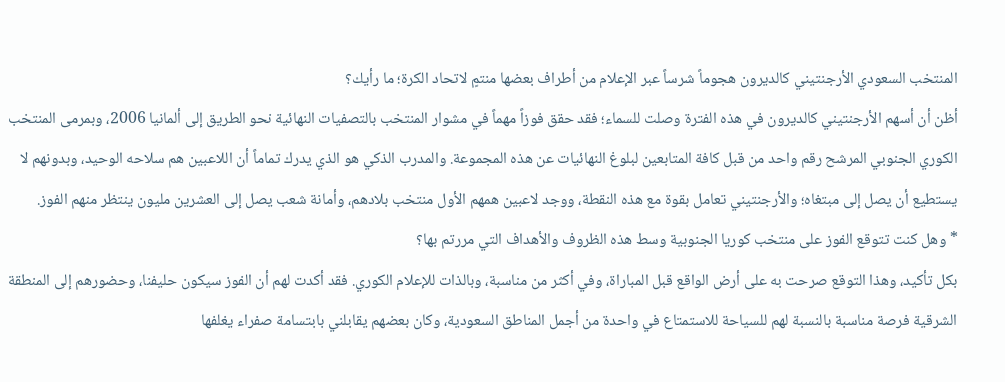المنتخب السعودي الأرجنتيني كالديرون هجوماً شرساً عبر الإعلام من أطراف بعضها منتمٍ لاتحاد الكرة؛ ما رأيك؟
أظن أن أسهم الأرجنتيني كالديرون في هذه الفترة وصلت للسماء؛ فقد حقق فوزاً مهماً في مشوار المنتخب بالتصفيات النهائية نحو الطريق إلى ألمانيا 2006، وبمرمى المنتخب الكوري الجنوبي المرشح رقم واحد من قبل كافة المتابعين لبلوغ النهائيات عن هذه المجموعة. والمدرب الذكي هو الذي يدرك تماماً أن اللاعبين هم سلاحه الوحيد، وبدونهم لا يستطيع أن يصل إلى مبتغاه؛ والأرجنتيني تعامل بقوة مع هذه النقطة، ووجد لاعبين همهم الأول منتخب بلادهم، وأمانة شعب يصل إلى العشرين مليون ينتظر منهم الفوز.
* وهل كنت تتوقع الفوز على منتخب كوريا الجنوبية وسط هذه الظروف والأهداف التي مررتم بها؟
بكل تأكيد، وهذا التوقع صرحت به على أرض الواقع قبل المباراة، وفي أكثر من مناسبة، وبالذات للإعلام الكوري. فقد أكدت لهم أن الفوز سيكون حليفنا، وحضورهم إلى المنطقة الشرقية فرصة مناسبة بالنسبة لهم للسياحة للاستمتاع في واحدة من أجمل المناطق السعودية، وكان بعضهم يقابلني بابتسامة صفراء يغلفها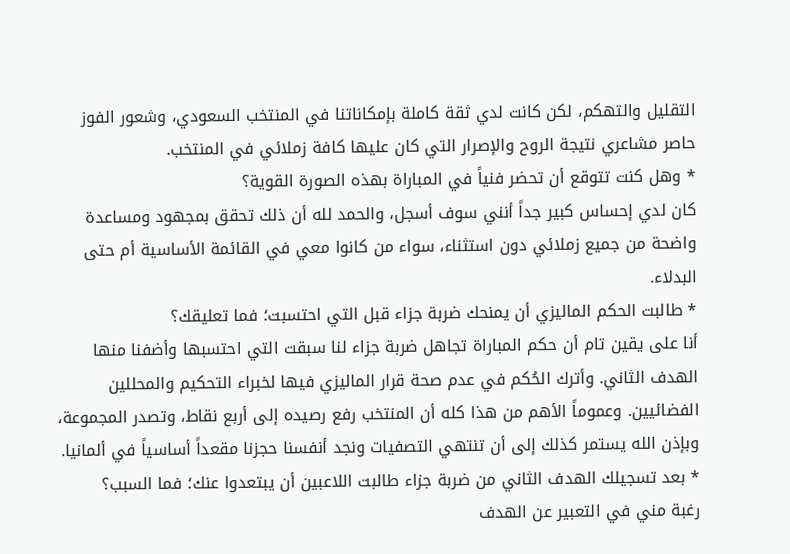التقليل والتهكم، لكن كانت لدي ثقة كاملة بإمكاناتنا في المنتخب السعودي، وشعور الفوز حاصر مشاعري نتيجة الروح والإصرار التي كان عليها كافة زملائي في المنتخب.
* وهل كنت تتوقع أن تحضر فنياً في المباراة بهذه الصورة القوية؟
كان لدي إحساس كبير جداً أنني سوف أسجل، والحمد لله أن ذلك تحقق بمجهود ومساعدة واضحة من جميع زملائي دون استثناء، سواء من كانوا معي في القائمة الأساسية أم حتى البدلاء.
* طالبت الحكم الماليزي أن يمنحك ضربة جزاء قبل التي احتسبت؛ فما تعليقك؟
أنا على يقين تام أن حكم المباراة تجاهل ضربة جزاء لنا سبقت التي احتسبها وأضفنا منها الهدف الثاني. وأترك الحُكم في عدم صحة قرار الماليزي فيها لخبراء التحكيم والمحللين الفضائيين. وعموماً الأهم من هذا كله أن المنتخب رفع رصيده إلى أربع نقاط، وتصدر المجموعة، وبإذن الله يستمر كذلك إلى أن تنتهي التصفيات ونجد أنفسنا حجزنا مقعداً أساسياً في ألمانيا.
* بعد تسجيلك الهدف الثاني من ضربة جزاء طالبت اللاعبين أن يبتعدوا عنك؛ فما السبب؟
رغبة مني في التعبير عن الهدف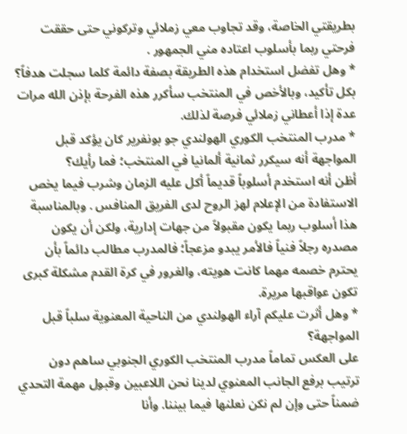بطريقتي الخاصة، وقد تجاوب معي زملائي وتركوني حتى حققت فرحتي ربما بأسلوب اعتاده مني الجمهور .
* وهل تفضل استخدام هذه الطريقة بصفة دائمة كلما سجلت هدفاً؟
بكل تأكيد، وبالأخص في المنتخب سأكرر هذه الفرحة بإذن الله مرات عدة إذا أعطاني زملائي فرصة لذلك.
* مدرب المنتخب الكوري الهولندي جو بونفرير كان يؤكد قبل المواجهة أنه سيكرر ثمانية ألمانيا في المنتخب؛ فما رأيك؟
أظن أنه استخدم أسلوباً قديماً أكل عليه الزمان وشرب فيما يخص الاستفادة من الإعلام لهز الروح لدى الفريق المنافس . وبالمناسبة هذا أسلوب ربما يكون مقبولاً من جهات إدارية، ولكن أن يكون مصدره رجلاً فنياً فالأمر يبدو مزعجاً؛ فالمدرب مطالب دائماً بأن يحترم خصمه مهما كانت هويته، والغرور في كرة القدم مشكلة كبرى تكون عواقبها مريرة.
* وهل أثرت عليكم آراء الهولندي من الناحية المعنوية سلباً قبل المواجهة؟
على العكس تماماً مدرب المنتخب الكوري الجنوبي ساهم دون ترتيب برفع الجانب المعنوي لدينا نحن اللاعبين وقبول مهمة التحدي ضمناً حتى وإن لم نكن نعلنها فيما بيننا. وأنا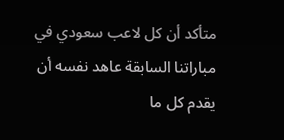متأكد أن كل لاعب سعودي في مباراتنا السابقة عاهد نفسه أن يقدم كل ما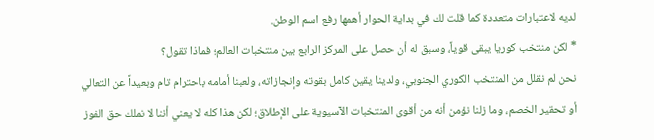لديه لاعتبارات متعددة كما قلت لك في بداية الحوار أهمها رفع اسم الوطن.
* لكن منتخب كوريا يبقى قوياً، وسبق له أن حصل على المركز الرابع بين منتخبات العالم؛ فماذا تقول؟
نحن لم نقلل من المنتخب الكوري الجنوبي، ولدينا يقين كامل بقوته وإنجازاته، ولعبنا أمامه باحترام تام وبعيداً عن التعالي أو تحقير الخصم، وما زلنا نؤمن أنه من أقوى المنتخبات الآسيوية على الإطلاق؛ لكن هذا كله لا يعني أننا لا نملك حق الفوز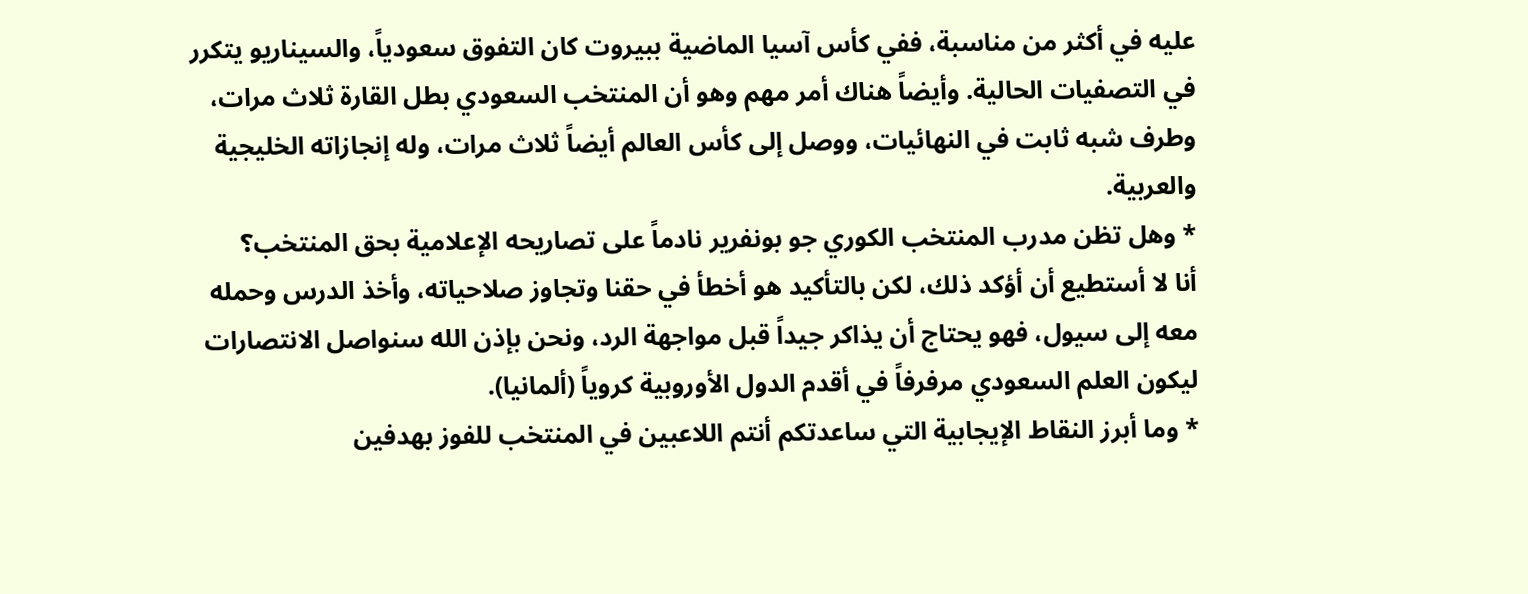عليه في أكثر من مناسبة، ففي كأس آسيا الماضية ببيروت كان التفوق سعودياً، والسيناريو يتكرر في التصفيات الحالية. وأيضاً هناك أمر مهم وهو أن المنتخب السعودي بطل القارة ثلاث مرات، وطرف شبه ثابت في النهائيات، ووصل إلى كأس العالم أيضاً ثلاث مرات، وله إنجازاته الخليجية والعربية.
* وهل تظن مدرب المنتخب الكوري جو بونفرير نادماً على تصاريحه الإعلامية بحق المنتخب؟
أنا لا أستطيع أن أؤكد ذلك، لكن بالتأكيد هو أخطأ في حقنا وتجاوز صلاحياته، وأخذ الدرس وحمله معه إلى سيول، فهو يحتاج أن يذاكر جيداً قبل مواجهة الرد، ونحن بإذن الله سنواصل الانتصارات ليكون العلم السعودي مرفرفاً في أقدم الدول الأوروبية كروياً (ألمانيا).
* وما أبرز النقاط الإيجابية التي ساعدتكم أنتم اللاعبين في المنتخب للفوز بهدفين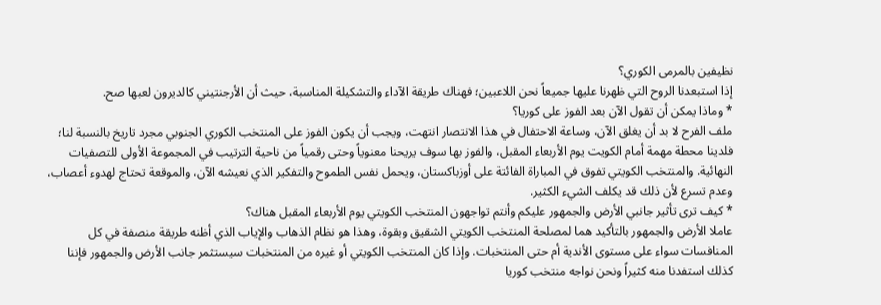نظيفين بالمرمى الكوري؟
إذا استبعدنا الروح التي ظهرنا عليها جميعاً نحن اللاعبين؛ فهناك طريقة الآداء والتشكيلة المناسبة، حيث أن الأرجنتيني كالديرون لعبها صح.
* وماذا يمكن أن تقول الآن بعد الفوز على كوريا؟
ملف الفرح لا بد أن يغلق الآن، وساعة الاحتفال في هذا الانتصار انتهت، ويجب أن يكون الفوز على المنتخب الكوري الجنوبي مجرد تاريخ بالنسبة لنا؛ فلدينا محطة مهمة أمام الكويت يوم الأربعاء المقبل، والفوز بها سوف يريحنا معنوياً وحتى رقمياً من ناحية الترتيب في المجموعة الأولى للتصفيات النهائية. والمنتخب الكويتي تفوق في المباراة الفائتة على أوزباكستان، ويحمل نفس الطموح والتفكير الذي نعيشه الآن، والموقعة تحتاج لهدوء أعصاب، وعدم تسرع لأن ذلك قد يكلف الشيء الكثير.
* كيف ترى تأثير جانبي الأرض والجمهور عليكم وأنتم تواجهون المنتخب الكويتي يوم الأربعاء المقبل هناك؟
عاملا الأرض والجمهور بالتأكيد هما لمصلحة المنتخب الكويتي الشقيق وبقوة، وهذا هو نظام الذهاب والإياب الذي أظنه طريقة منصفة في كل المنافسات سواء على مستوى الأندية أم حتى المنتخبات. وإذا كان المنتخب الكويتي أو غيره من المنتخبات سيستثمر جانب الأرض والجمهور فإننا كذلك استفدنا منه كثيراً ونحن نواجه منتخب كوريا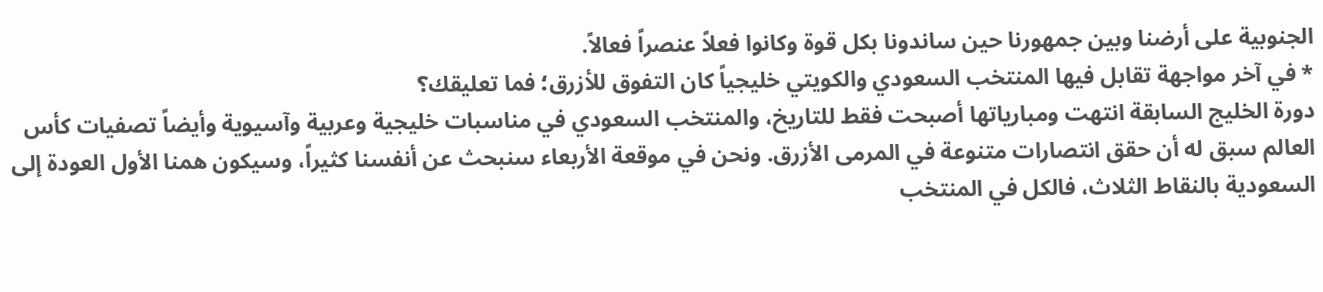الجنوبية على أرضنا وبين جمهورنا حين ساندونا بكل قوة وكانوا فعلاً عنصراً فعالاً.
* في آخر مواجهة تقابل فيها المنتخب السعودي والكويتي خليجياً كان التفوق للأزرق؛ فما تعليقك؟
دورة الخليج السابقة انتهت ومبارياتها أصبحت فقط للتاريخ، والمنتخب السعودي في مناسبات خليجية وعربية وآسيوية وأيضاً تصفيات كأس العالم سبق له أن حقق انتصارات متنوعة في المرمى الأزرق. ونحن في موقعة الأربعاء سنبحث عن أنفسنا كثيراً، وسيكون همنا الأول العودة إلى السعودية بالنقاط الثلاث، فالكل في المنتخب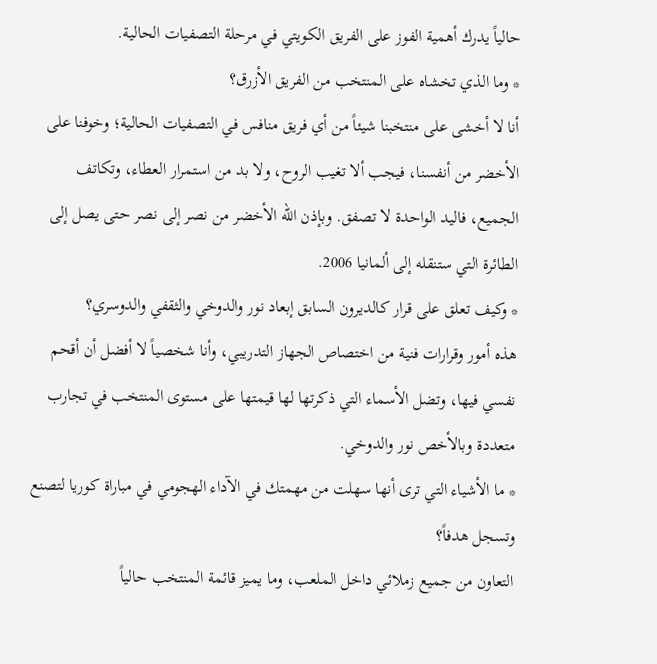حالياً يدرك أهمية الفوز على الفريق الكويتي في مرحلة التصفيات الحالية.
* وما الذي تخشاه على المنتخب من الفريق الأزرق؟
أنا لا أخشى على منتخبنا شيئاً من أي فريق منافس في التصفيات الحالية؛ وخوفنا على الأخضر من أنفسنا، فيجب ألا تغيب الروح، ولا بد من استمرار العطاء، وتكاتف الجميع، فاليد الواحدة لا تصفق. وبإذن الله الأخضر من نصر إلى نصر حتى يصل إلى الطائرة التي ستنقله إلى ألمانيا 2006.
* وكيف تعلق على قرار كالديرون السابق إبعاد نور والدوخي والثقفي والدوسري؟
هذه أمور وقرارات فنية من اختصاص الجهاز التدريبي، وأنا شخصياً لا أفضل أن أقحم نفسي فيها، وتضل الأسماء التي ذكرتها لها قيمتها على مستوى المنتخب في تجارب متعددة وبالأخص نور والدوخي.
* ما الأشياء التي ترى أنها سهلت من مهمتك في الآداء الهجومي في مباراة كوريا لتصنع وتسجل هدفاً؟
التعاون من جميع زملائي داخل الملعب، وما يميز قائمة المنتخب حالياً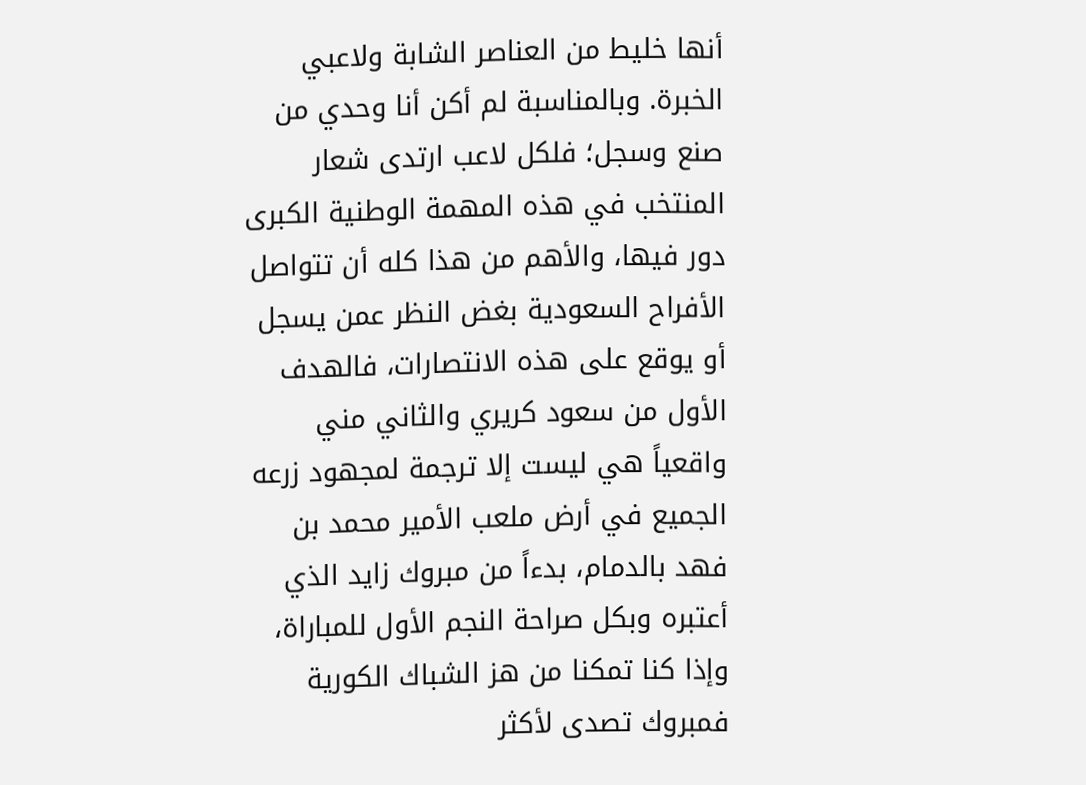أنها خليط من العناصر الشابة ولاعبي الخبرة. وبالمناسبة لم أكن أنا وحدي من صنع وسجل؛ فلكل لاعب ارتدى شعار المنتخب في هذه المهمة الوطنية الكبرى دور فيها، والأهم من هذا كله أن تتواصل الأفراح السعودية بغض النظر عمن يسجل أو يوقع على هذه الانتصارات، فالهدف الأول من سعود كريري والثاني مني واقعياً هي ليست إلا ترجمة لمجهود زرعه الجميع في أرض ملعب الأمير محمد بن فهد بالدمام، بدءاً من مبروك زايد الذي أعتبره وبكل صراحة النجم الأول للمباراة، وإذا كنا تمكنا من هز الشباك الكورية فمبروك تصدى لأكثر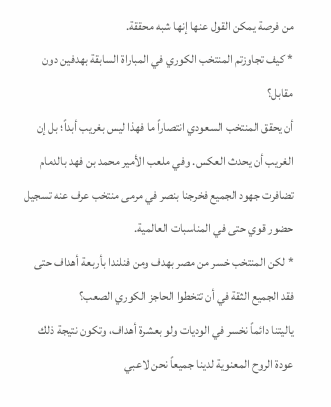من فرصة يمكن القول عنها إنها شبه محققة.
* كيف تجاوزتم المنتخب الكوري في المباراة السابقة بهدفين دون مقابل؟
أن يحقق المنتخب السعودي انتصاراً ما فهذا ليس بغريب أبداً؛ بل إن الغريب أن يحدث العكس. وفي ملعب الأمير محمد بن فهد بالدمام تضافرت جهود الجميع فخرجنا بنصر في مرمى منتخب عرف عنه تسجيل حضور قوي حتى في المناسبات العالمية.
* لكن المنتخب خسر من مصر بهدف ومن فنلندا بأربعة أهداف حتى فقد الجميع الثقة في أن تتخطوا الحاجز الكوري الصعب؟
ياليتنا دائماً نخسر في الوديات ولو بعشرة أهداف، وتكون نتيجة ذلك عودة الروح المعنوية لدينا جميعاً نحن لاعبي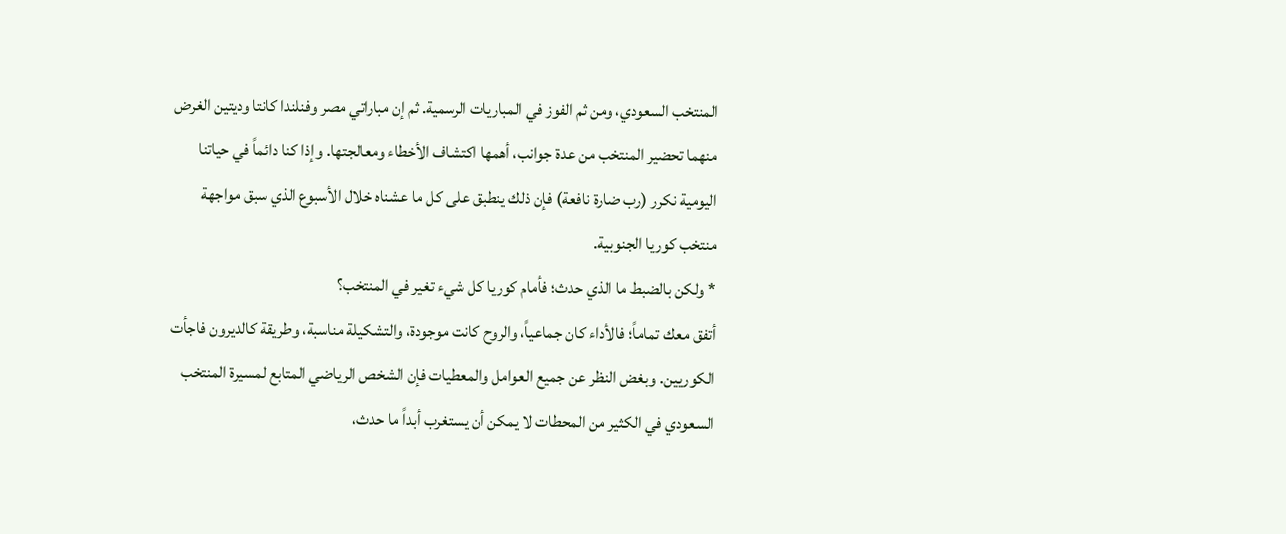المنتخب السعودي، ومن ثم الفوز في المباريات الرسمية. ثم إن مباراتي مصر وفنلندا كانتا وديتين الغرض منهما تحضير المنتخب من عدة جوانب، أهمها اكتشاف الأخطاء ومعالجتها. وإذا كنا دائماً في حياتنا اليومية نكرر (رب ضارة نافعة) فإن ذلك ينطبق على كل ما عشناه خلال الأسبوع الذي سبق مواجهة منتخب كوريا الجنوبية.
* ولكن بالضبط ما الذي حدث؛ فأمام كوريا كل شيء تغير في المنتخب؟
أتفق معك تماماً؛ فالأداء كان جماعياً، والروح كانت موجودة، والتشكيلة مناسبة، وطريقة كالديرون فاجأت الكوريين. وبغض النظر عن جميع العوامل والمعطيات فإن الشخص الرياضي المتابع لمسيرة المنتخب السعودي في الكثير من المحطات لا يمكن أن يستغرب أبداً ما حدث،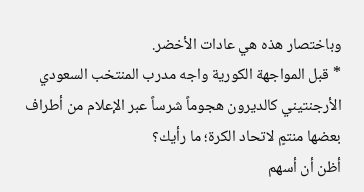وباختصار هذه هي عادات الأخضر.
* قبل المواجهة الكورية واجه مدرب المنتخب السعودي الأرجنتيني كالديرون هجوماً شرساً عبر الإعلام من أطراف بعضها منتمٍ لاتحاد الكرة؛ ما رأيك؟
أظن أن أسهم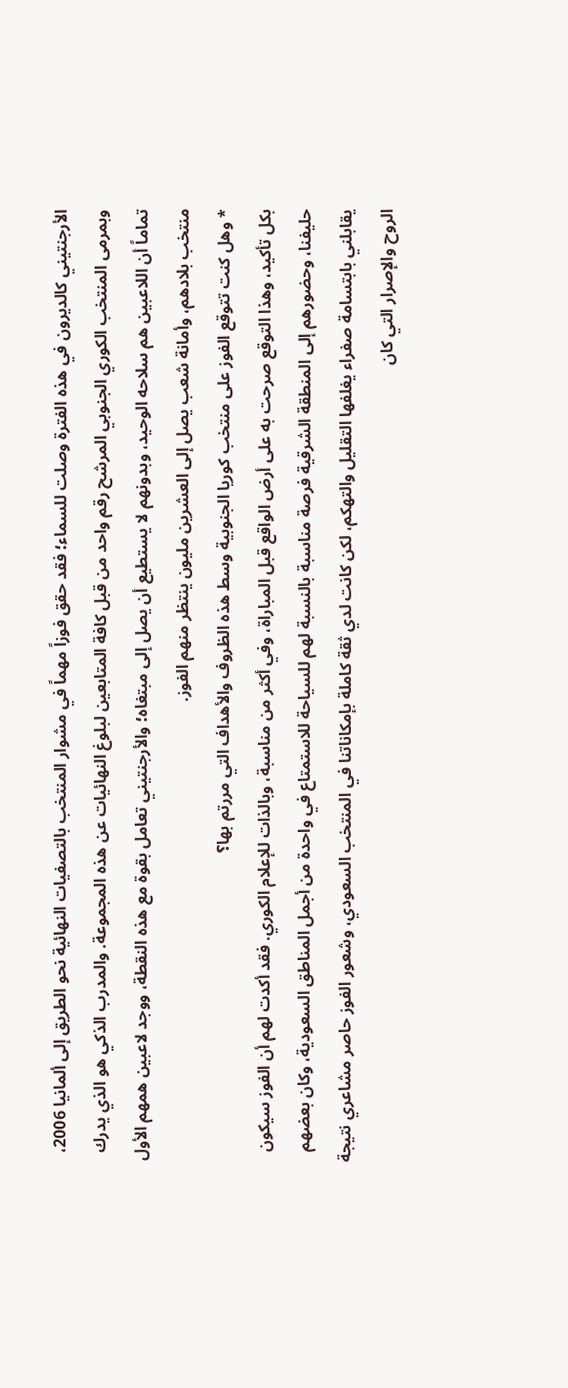الأرجنتيني كالديرون في هذه الفترة وصلت للسماء؛ فقد حقق فوزاً مهماً في مشوار المنتخب بالتصفيات النهائية نحو الطريق إلى ألمانيا 2006، وبمرمى المنتخب الكوري الجنوبي المرشح رقم واحد من قبل كافة المتابعين لبلوغ النهائيات عن هذه المجموعة. والمدرب الذكي هو الذي يدرك تماماً أن اللاعبين هم سلاحه الوحيد، وبدونهم لا يستطيع أن يصل إلى مبتغاه؛ والأرجنتيني تعامل بقوة مع هذه النقطة، ووجد لاعبين همهم الأول منتخب بلادهم، وأمانة شعب يصل إلى العشرين مليون ينتظر منهم الفوز.
* وهل كنت تتوقع الفوز على منتخب كوريا الجنوبية وسط هذه الظروف والأهداف التي مررتم بها؟
بكل تأكيد، وهذا التوقع صرحت به على أرض الواقع قبل المباراة، وفي أكثر من مناسبة، وبالذات للإعلام الكوري. فقد أكدت لهم أن الفوز سيكون حليفنا، وحضورهم إلى المنطقة الشرقية فرصة مناسبة بالنسبة لهم للسياحة للاستمتاع في واحدة من أجمل المناطق السعودية، وكان بعضهم يقابلني بابتسامة صفراء يغلفها التقليل والتهكم، لكن كانت لدي ثقة كاملة بإمكاناتنا في المنتخب السعودي، وشعور الفوز حاصر مشاعري نتيجة الروح والإصرار التي كان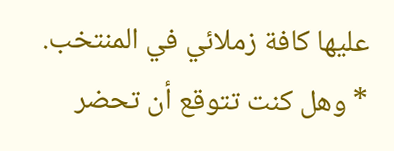عليها كافة زملائي في المنتخب.
* وهل كنت تتوقع أن تحضر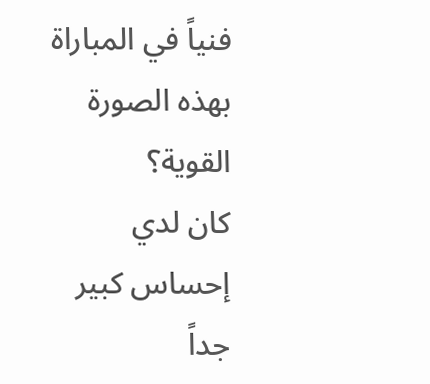فنياً في المباراة بهذه الصورة القوية؟
كان لدي إحساس كبير جداً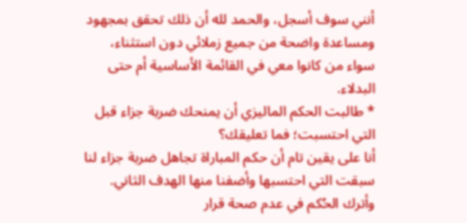أنني سوف أسجل، والحمد لله أن ذلك تحقق بمجهود ومساعدة واضحة من جميع زملائي دون استثناء، سواء من كانوا معي في القائمة الأساسية أم حتى البدلاء.
* طالبت الحكم الماليزي أن يمنحك ضربة جزاء قبل التي احتسبت؛ فما تعليقك؟
أنا على يقين تام أن حكم المباراة تجاهل ضربة جزاء لنا سبقت التي احتسبها وأضفنا منها الهدف الثاني. وأترك الحُكم في عدم صحة قرار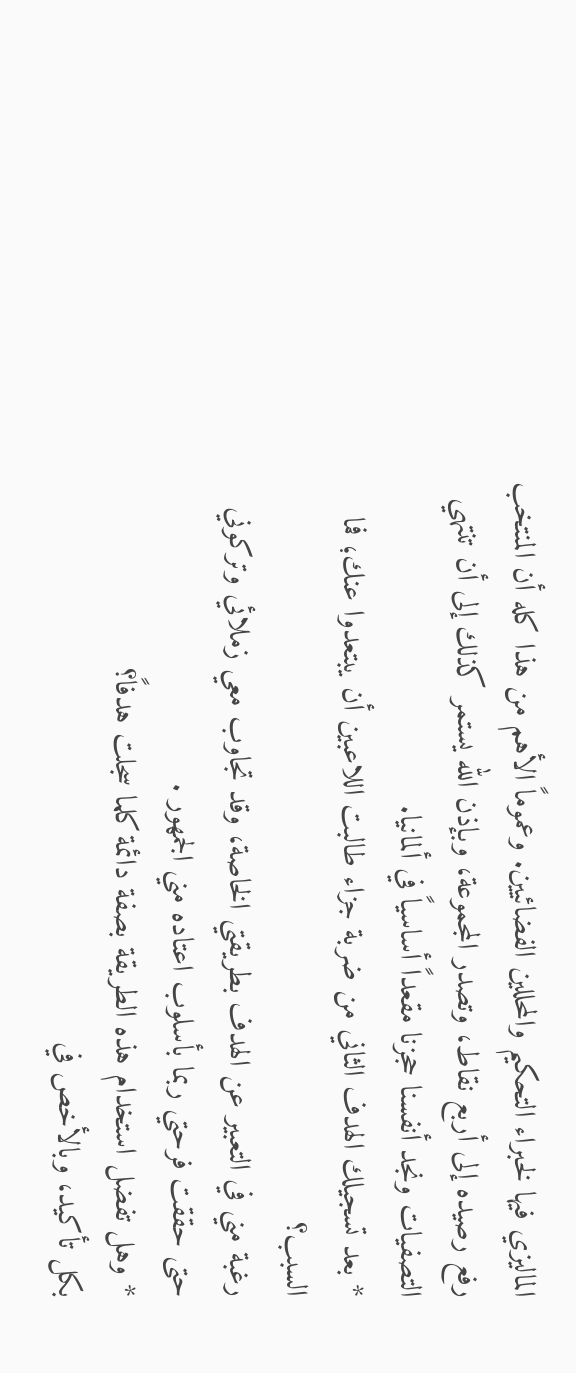الماليزي فيها لخبراء التحكيم والمحللين الفضائيين. وعموماً الأهم من هذا كله أن المنتخب رفع رصيده إلى أربع نقاط، وتصدر المجموعة، وبإذن الله يستمر كذلك إلى أن تنتهي التصفيات ونجد أنفسنا حجزنا مقعداً أساسياً في ألمانيا.
* بعد تسجيلك الهدف الثاني من ضربة جزاء طالبت اللاعبين أن يبتعدوا عنك؛ فما السبب؟
رغبة مني في التعبير عن الهدف بطريقتي الخاصة، وقد تجاوب معي زملائي وتركوني حتى حققت فرحتي ربما بأسلوب اعتاده مني الجمهور .
* وهل تفضل استخدام هذه الطريقة بصفة دائمة كلما سجلت هدفاً؟
بكل تأكيد، وبالأخص في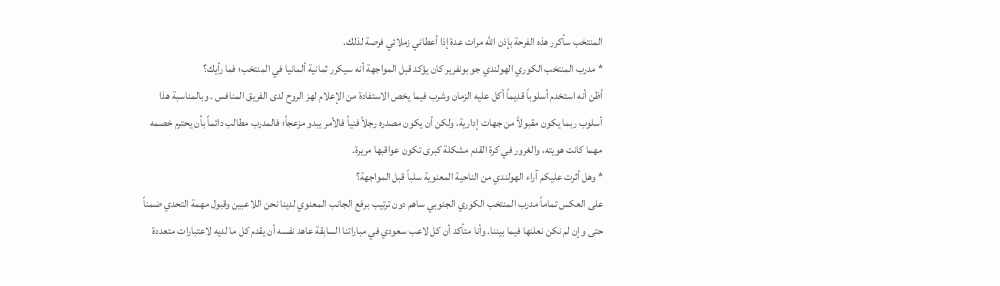المنتخب سأكرر هذه الفرحة بإذن الله مرات عدة إذا أعطاني زملائي فرصة لذلك.
* مدرب المنتخب الكوري الهولندي جو بونفرير كان يؤكد قبل المواجهة أنه سيكرر ثمانية ألمانيا في المنتخب؛ فما رأيك؟
أظن أنه استخدم أسلوباً قديماً أكل عليه الزمان وشرب فيما يخص الاستفادة من الإعلام لهز الروح لدى الفريق المنافس . وبالمناسبة هذا أسلوب ربما يكون مقبولاً من جهات إدارية، ولكن أن يكون مصدره رجلاً فنياً فالأمر يبدو مزعجاً؛ فالمدرب مطالب دائماً بأن يحترم خصمه مهما كانت هويته، والغرور في كرة القدم مشكلة كبرى تكون عواقبها مريرة.
* وهل أثرت عليكم آراء الهولندي من الناحية المعنوية سلباً قبل المواجهة؟
على العكس تماماً مدرب المنتخب الكوري الجنوبي ساهم دون ترتيب برفع الجانب المعنوي لدينا نحن اللاعبين وقبول مهمة التحدي ضمناً حتى وإن لم نكن نعلنها فيما بيننا. وأنا متأكد أن كل لاعب سعودي في مباراتنا السابقة عاهد نفسه أن يقدم كل ما لديه لاعتبارات متعددة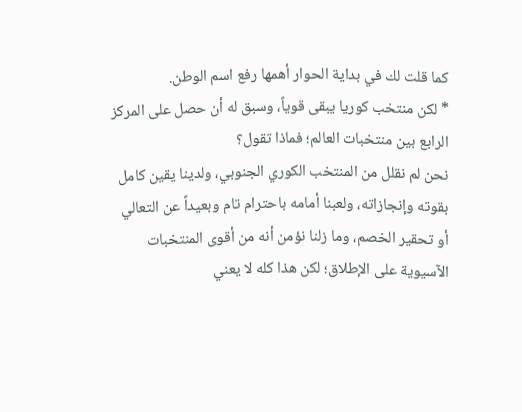كما قلت لك في بداية الحوار أهمها رفع اسم الوطن.
* لكن منتخب كوريا يبقى قوياً، وسبق له أن حصل على المركز الرابع بين منتخبات العالم؛ فماذا تقول؟
نحن لم نقلل من المنتخب الكوري الجنوبي، ولدينا يقين كامل بقوته وإنجازاته، ولعبنا أمامه باحترام تام وبعيداً عن التعالي أو تحقير الخصم، وما زلنا نؤمن أنه من أقوى المنتخبات الآسيوية على الإطلاق؛ لكن هذا كله لا يعني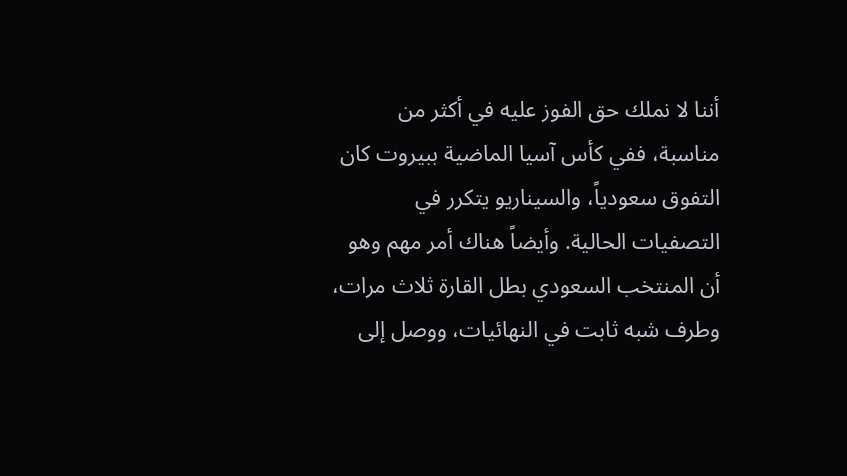أننا لا نملك حق الفوز عليه في أكثر من مناسبة، ففي كأس آسيا الماضية ببيروت كان التفوق سعودياً، والسيناريو يتكرر في التصفيات الحالية. وأيضاً هناك أمر مهم وهو أن المنتخب السعودي بطل القارة ثلاث مرات، وطرف شبه ثابت في النهائيات، ووصل إلى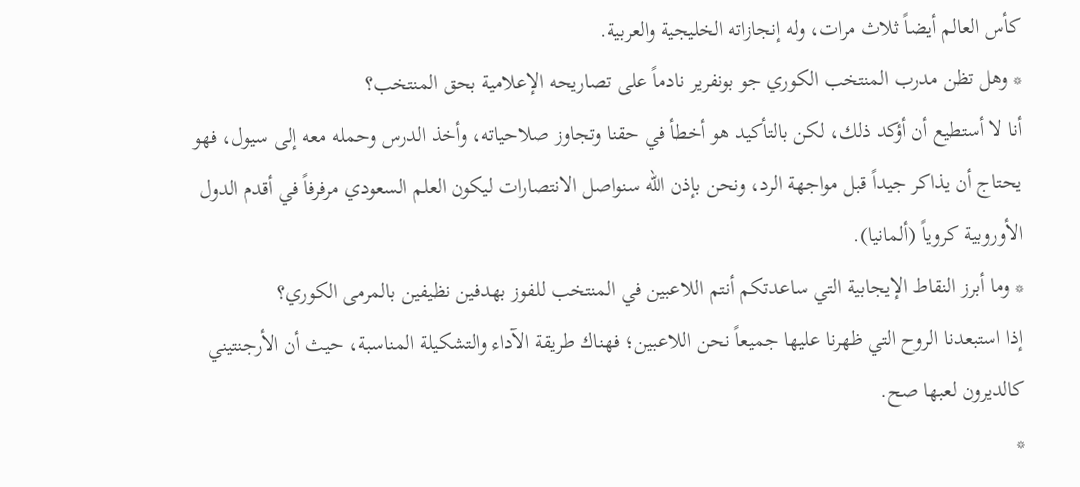كأس العالم أيضاً ثلاث مرات، وله إنجازاته الخليجية والعربية.
* وهل تظن مدرب المنتخب الكوري جو بونفرير نادماً على تصاريحه الإعلامية بحق المنتخب؟
أنا لا أستطيع أن أؤكد ذلك، لكن بالتأكيد هو أخطأ في حقنا وتجاوز صلاحياته، وأخذ الدرس وحمله معه إلى سيول، فهو يحتاج أن يذاكر جيداً قبل مواجهة الرد، ونحن بإذن الله سنواصل الانتصارات ليكون العلم السعودي مرفرفاً في أقدم الدول الأوروبية كروياً (ألمانيا).
* وما أبرز النقاط الإيجابية التي ساعدتكم أنتم اللاعبين في المنتخب للفوز بهدفين نظيفين بالمرمى الكوري؟
إذا استبعدنا الروح التي ظهرنا عليها جميعاً نحن اللاعبين؛ فهناك طريقة الآداء والتشكيلة المناسبة، حيث أن الأرجنتيني كالديرون لعبها صح.
*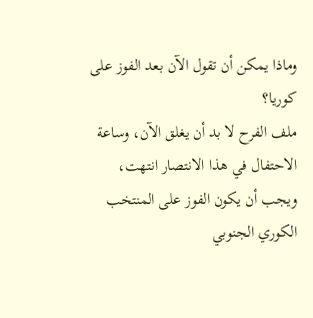وماذا يمكن أن تقول الآن بعد الفوز على كوريا؟
ملف الفرح لا بد أن يغلق الآن، وساعة الاحتفال في هذا الانتصار انتهت، ويجب أن يكون الفوز على المنتخب الكوري الجنوبي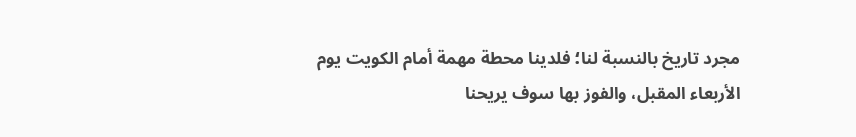مجرد تاريخ بالنسبة لنا؛ فلدينا محطة مهمة أمام الكويت يوم الأربعاء المقبل، والفوز بها سوف يريحنا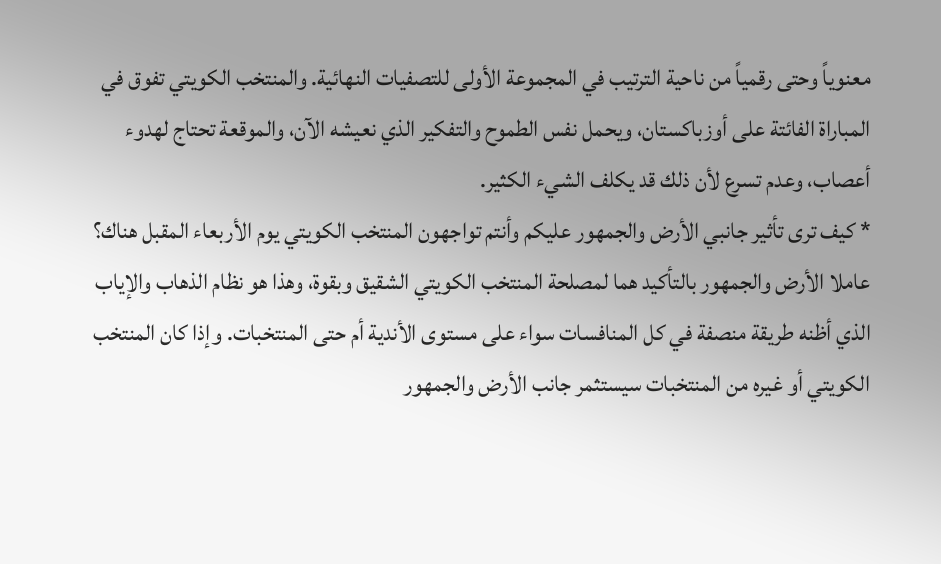معنوياً وحتى رقمياً من ناحية الترتيب في المجموعة الأولى للتصفيات النهائية. والمنتخب الكويتي تفوق في المباراة الفائتة على أوزباكستان، ويحمل نفس الطموح والتفكير الذي نعيشه الآن، والموقعة تحتاج لهدوء أعصاب، وعدم تسرع لأن ذلك قد يكلف الشيء الكثير.
* كيف ترى تأثير جانبي الأرض والجمهور عليكم وأنتم تواجهون المنتخب الكويتي يوم الأربعاء المقبل هناك؟
عاملا الأرض والجمهور بالتأكيد هما لمصلحة المنتخب الكويتي الشقيق وبقوة، وهذا هو نظام الذهاب والإياب الذي أظنه طريقة منصفة في كل المنافسات سواء على مستوى الأندية أم حتى المنتخبات. وإذا كان المنتخب الكويتي أو غيره من المنتخبات سيستثمر جانب الأرض والجمهور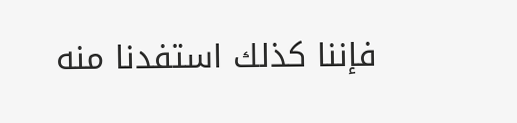فإننا كذلك استفدنا منه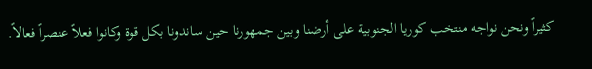كثيراً ونحن نواجه منتخب كوريا الجنوبية على أرضنا وبين جمهورنا حين ساندونا بكل قوة وكانوا فعلاً عنصراً فعالاً.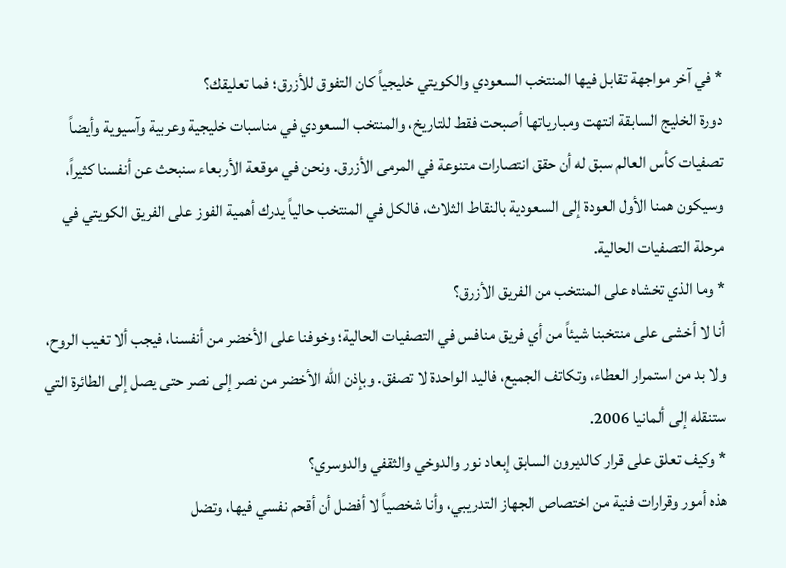* في آخر مواجهة تقابل فيها المنتخب السعودي والكويتي خليجياً كان التفوق للأزرق؛ فما تعليقك؟
دورة الخليج السابقة انتهت ومبارياتها أصبحت فقط للتاريخ، والمنتخب السعودي في مناسبات خليجية وعربية وآسيوية وأيضاً تصفيات كأس العالم سبق له أن حقق انتصارات متنوعة في المرمى الأزرق. ونحن في موقعة الأربعاء سنبحث عن أنفسنا كثيراً، وسيكون همنا الأول العودة إلى السعودية بالنقاط الثلاث، فالكل في المنتخب حالياً يدرك أهمية الفوز على الفريق الكويتي في مرحلة التصفيات الحالية.
* وما الذي تخشاه على المنتخب من الفريق الأزرق؟
أنا لا أخشى على منتخبنا شيئاً من أي فريق منافس في التصفيات الحالية؛ وخوفنا على الأخضر من أنفسنا، فيجب ألا تغيب الروح، ولا بد من استمرار العطاء، وتكاتف الجميع، فاليد الواحدة لا تصفق. وبإذن الله الأخضر من نصر إلى نصر حتى يصل إلى الطائرة التي ستنقله إلى ألمانيا 2006.
* وكيف تعلق على قرار كالديرون السابق إبعاد نور والدوخي والثقفي والدوسري؟
هذه أمور وقرارات فنية من اختصاص الجهاز التدريبي، وأنا شخصياً لا أفضل أن أقحم نفسي فيها، وتضل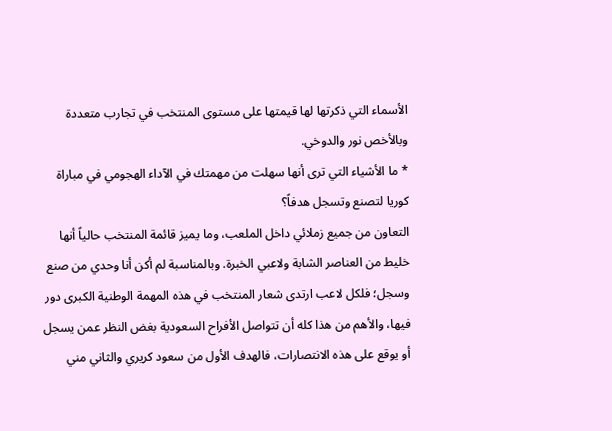الأسماء التي ذكرتها لها قيمتها على مستوى المنتخب في تجارب متعددة وبالأخص نور والدوخي.
* ما الأشياء التي ترى أنها سهلت من مهمتك في الآداء الهجومي في مباراة كوريا لتصنع وتسجل هدفاً؟
التعاون من جميع زملائي داخل الملعب، وما يميز قائمة المنتخب حالياً أنها خليط من العناصر الشابة ولاعبي الخبرة. وبالمناسبة لم أكن أنا وحدي من صنع وسجل؛ فلكل لاعب ارتدى شعار المنتخب في هذه المهمة الوطنية الكبرى دور فيها، والأهم من هذا كله أن تتواصل الأفراح السعودية بغض النظر عمن يسجل أو يوقع على هذه الانتصارات، فالهدف الأول من سعود كريري والثاني مني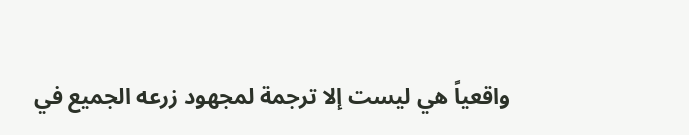واقعياً هي ليست إلا ترجمة لمجهود زرعه الجميع في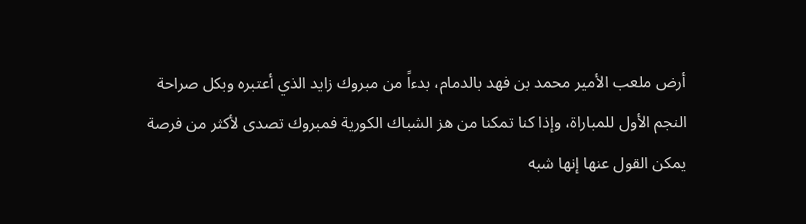أرض ملعب الأمير محمد بن فهد بالدمام، بدءاً من مبروك زايد الذي أعتبره وبكل صراحة النجم الأول للمباراة، وإذا كنا تمكنا من هز الشباك الكورية فمبروك تصدى لأكثر من فرصة يمكن القول عنها إنها شبه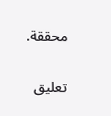محققة.


تعليق